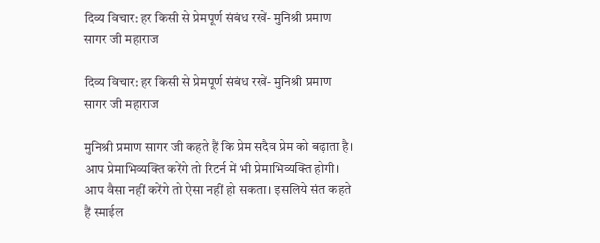दिव्य विचार: हर किसी से प्रेमपूर्ण संबंध रखें- मुनिश्री प्रमाण सागर जी महाराज

दिव्य विचार: हर किसी से प्रेमपूर्ण संबंध रखें- मुनिश्री प्रमाण सागर जी महाराज

मुनिश्री प्रमाण सागर जी कहते हैं कि प्रेम सदैव प्रेम को बढ़ाता है। आप प्रेमाभिव्यक्ति करेंगे तो रिटर्न में भी प्रेमाभिव्यक्ति होगी। आप वैसा नहीं करेंगे तो ऐसा नहीं हो सकता। इसलिये संत कहते हैं स्माईल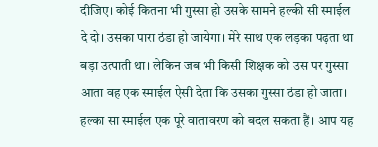दीजिए। कोई कितना भी गुस्सा हो उसके सामने हल्की सी स्माईल दे दो। उसका पारा ठंडा हो जायेगा। मेरे साथ एक लड़का पढ़ता था बड़ा उत्पाती था। लेकिन जब भी किसी शिक्षक को उस पर गुस्सा आता वह एक स्माईल ऐसी देता कि उसका गुस्सा ठंडा हो जाता। हल्का सा स्माईल एक पूरे वातावरण को बदल सकता हैं। आप यह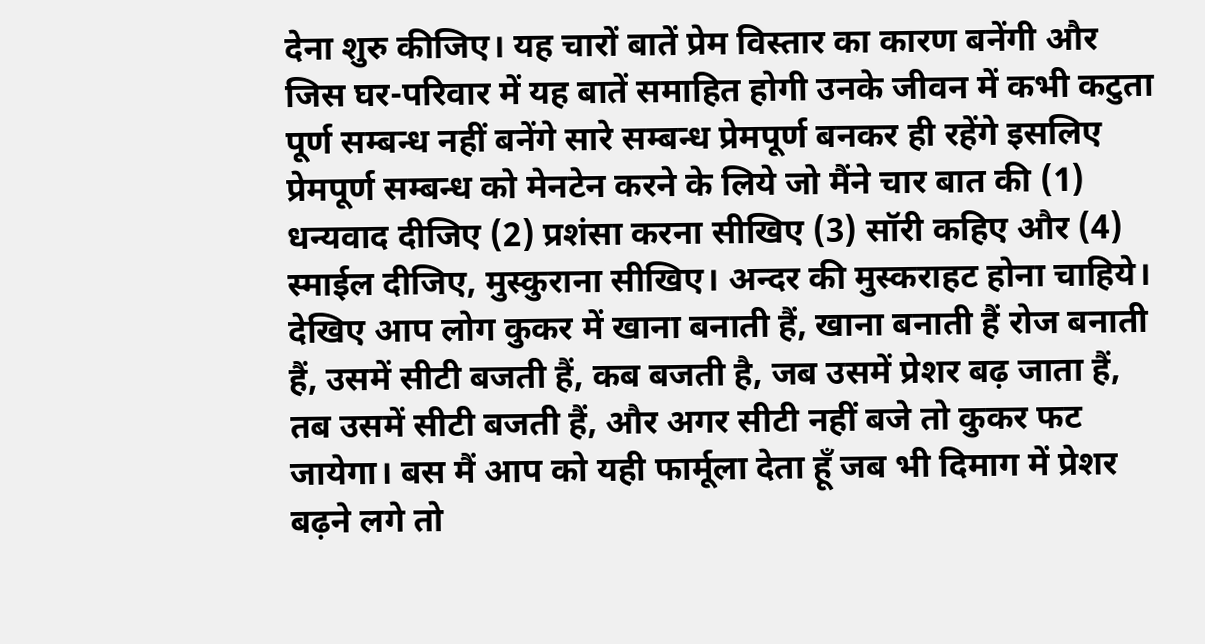देना शुरु कीजिए। यह चारों बातें प्रेम विस्तार का कारण बनेंगी और जिस घर-परिवार में यह बातें समाहित होगी उनके जीवन में कभी कटुता पूर्ण सम्बन्ध नहीं बनेंगे सारे सम्बन्ध प्रेमपूर्ण बनकर ही रहेंगे इसलिए प्रेमपूर्ण सम्बन्ध को मेनटेन करने के लिये जो मैंने चार बात की (1) धन्यवाद दीजिए (2) प्रशंसा करना सीखिए (3) सॉरी कहिए और (4) स्माईल दीजिए, मुस्कुराना सीखिए। अन्दर की मुस्कराहट होना चाहिये। देखिए आप लोग कुकर में खाना बनाती हैं, खाना बनाती हैं रोज बनाती हैं, उसमें सीटी बजती हैं, कब बजती है, जब उसमें प्रेशर बढ़ जाता हैं, तब उसमें सीटी बजती हैं, और अगर सीटी नहीं बजे तो कुकर फट जायेगा। बस मैं आप को यही फार्मूला देता हूँ जब भी दिमाग में प्रेशर बढ़ने लगे तो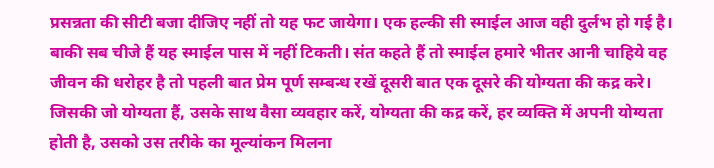प्रसन्नता की सीटी बजा दीजिए नहीं तो यह फट जायेगा। एक हल्की सी स्माईल आज वही दुर्लभ हो गई है। बाकी सब चीजे हैं यह स्माईल पास में नहीं टिकती। संत कहते हैं तो स्माईल हमारे भीतर आनी चाहिये वह जीवन की धरोहर है तो पहली बात प्रेम पूर्ण सम्बन्ध रखें दूसरी बात एक दूसरे की योग्यता की कद्र करे। जिसकी जो योग्यता हैं, उसके साथ वैसा व्यवहार करें, योग्यता की कद्र करें, हर व्यक्ति में अपनी योग्यता होती है, उसको उस तरीके का मूल्यांकन मिलना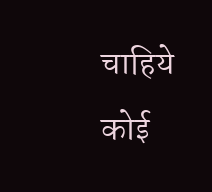चाहिये कोई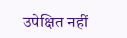उपेक्षित नहीं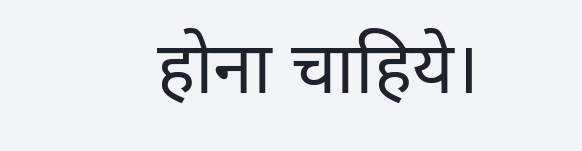होना चाहिये।